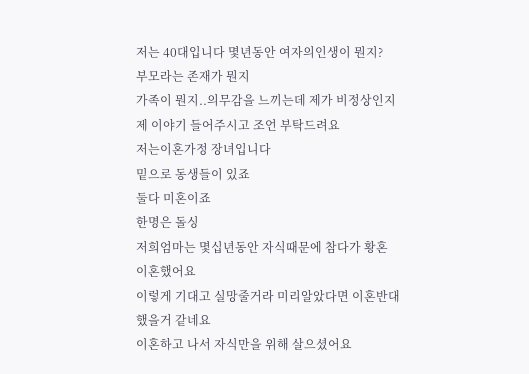저는 40대입니다 몇년동안 여자의인생이 뭔지?
부모라는 존재가 뭔지
가족이 뭔지..의무감을 느끼는데 제가 비정상인지
제 이야기 들어주시고 조언 부탁드려요
저는이혼가정 장녀입니다
밑으로 동생들이 있죠
둘다 미혼이죠
한명은 돌싱
저희엄마는 몇십년동안 자식때문에 참다가 황혼
이혼했어요
이렇게 기대고 실망줄거라 미리알았다면 이혼반대
했을거 같네요
이혼하고 나서 자식만을 위해 살으셨어요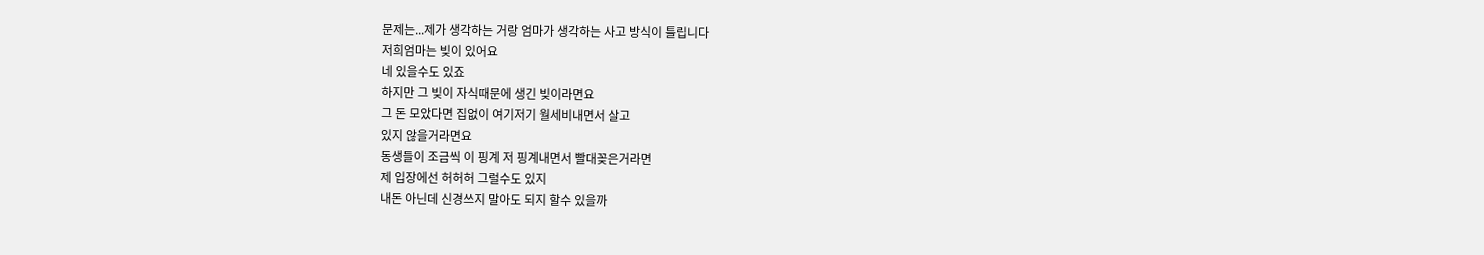문제는...제가 생각하는 거랑 엄마가 생각하는 사고 방식이 틀립니다
저희엄마는 빚이 있어요
네 있을수도 있죠
하지만 그 빚이 자식때문에 생긴 빚이라면요
그 돈 모았다면 집없이 여기저기 월세비내면서 살고
있지 않을거라면요
동생들이 조금씩 이 핑계 저 핑계내면서 빨대꽂은거라면
제 입장에선 허허허 그럴수도 있지
내돈 아닌데 신경쓰지 말아도 되지 할수 있을까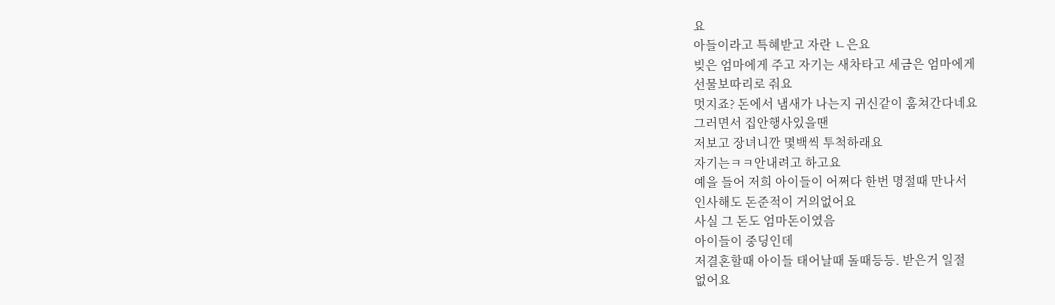요
아들이라고 특혜받고 자란 ㄴ은요
빚은 엄마에게 주고 자기는 새차타고 세금은 엄마에게
선물보따리로 줘요
멋지죠? 돈에서 냄새가 나는지 귀신같이 훔쳐간다네요
그러면서 집안행사있을땐
저보고 장녀니깐 몇백씩 투척하래요
자기는ㅋㅋ안내려고 하고요
예을 들어 저희 아이들이 어쩌다 한번 명절때 만나서
인사해도 돈준적이 거의없어요
사실 그 돈도 엄마돈이였음
아이들이 중딩인데
저결혼할때 아이들 태어날때 돌때등등. 받은거 일절
없어요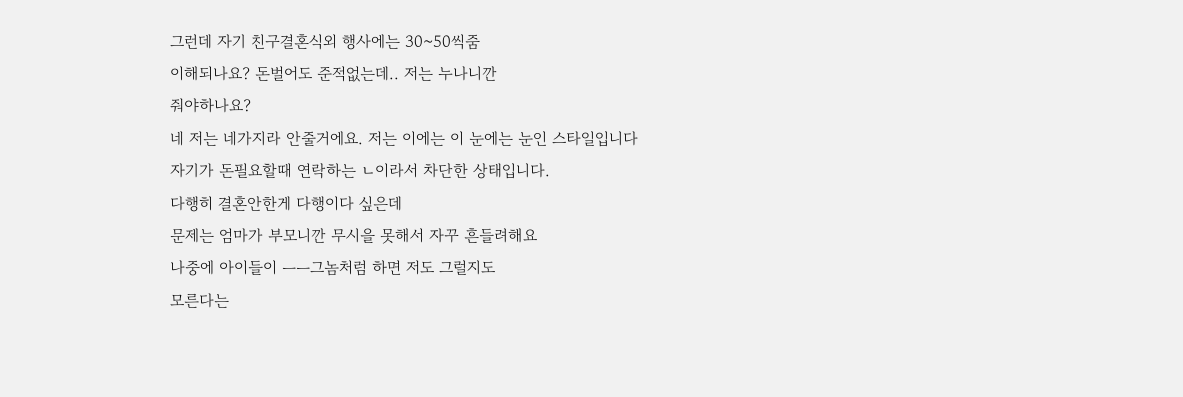그런데 자기 친구결혼식외 행사에는 30~50씩줌
이해되나요? 돈벌어도 준적없는데.. 저는 누나니깐
줘야하나요?
네 저는 네가지라 안줄거에요. 저는 이에는 이 눈에는 눈인 스타일입니다
자기가 돈필요할때 연락하는 ㄴ이라서 차단한 상태입니다.
다행히 결혼안한게 다행이다 싶은데
문제는 엄마가 부모니깐 무시을 못해서 자꾸 흔들려해요
나중에 아이들이 ㅡㅡ그놈처럼 하면 저도 그럴지도
모른다는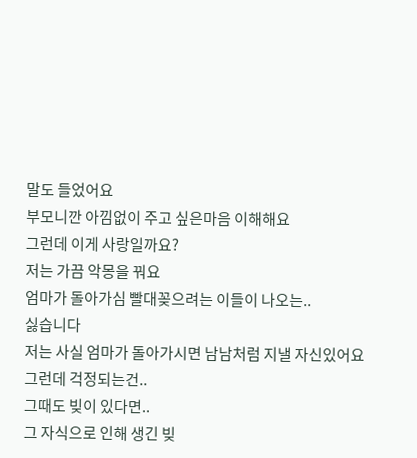말도 들었어요
부모니깐 아낌없이 주고 싶은마음 이해해요
그런데 이게 사랑일까요?
저는 가끔 악몽을 꿔요
엄마가 돌아가심 빨대꽂으려는 이들이 나오는..
싫습니다
저는 사실 엄마가 돌아가시면 남남처럼 지낼 자신있어요
그런데 걱정되는건..
그때도 빚이 있다면..
그 자식으로 인해 생긴 빚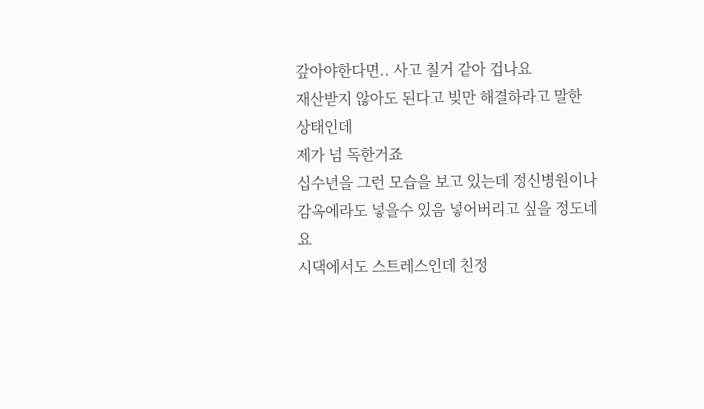갚아야한다면.. 사고 칠거 같아 겁나요
재산받지 않아도 된다고 빚만 해결하라고 말한 상태인데
제가 넘 독한거죠
십수년을 그런 모습을 보고 있는데 정신병원이나 감옥에라도 넣을수 있음 넣어버리고 싶을 정도네요
시댁에서도 스트레스인데 친정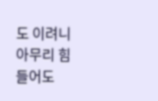도 이려니 아무리 힘들어도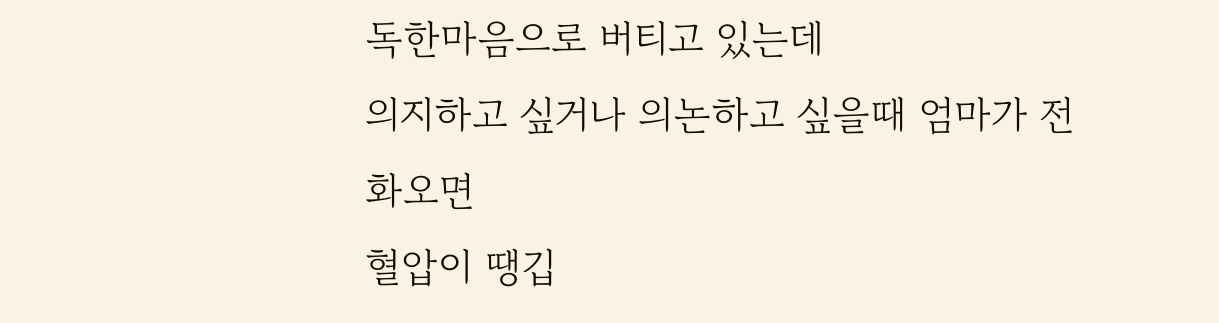독한마음으로 버티고 있는데
의지하고 싶거나 의논하고 싶을때 엄마가 전화오면
혈압이 땡깁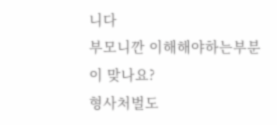니다
부모니깐 이해해야하는부분이 맞나요?
형사처벌도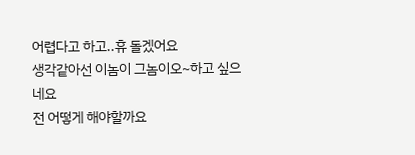어렵다고 하고..휴 돌겠어요
생각같아선 이놈이 그놈이오~하고 싶으네요
전 어떻게 해야할까요